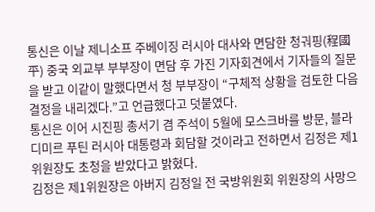통신은 이날 제니소프 주베이징 러시아 대사와 면담한 청궈핑(程國平) 중국 외교부 부부장이 면담 후 가진 기자회견에서 기자들의 질문을 받고 이같이 말했다면서 청 부부장이 “구체적 상황을 검토한 다음 결정을 내리겠다.”고 언급했다고 덧붙였다.
통신은 이어 시진핑 총서기 겸 주석이 5월에 모스크바를 방문, 블라디미르 푸틴 러시아 대통령과 회담할 것이라고 전하면서 김정은 제1위원장도 초청을 받았다고 밝혔다.
김정은 제1위원장은 아버지 김정일 전 국방위원회 위원장의 사망으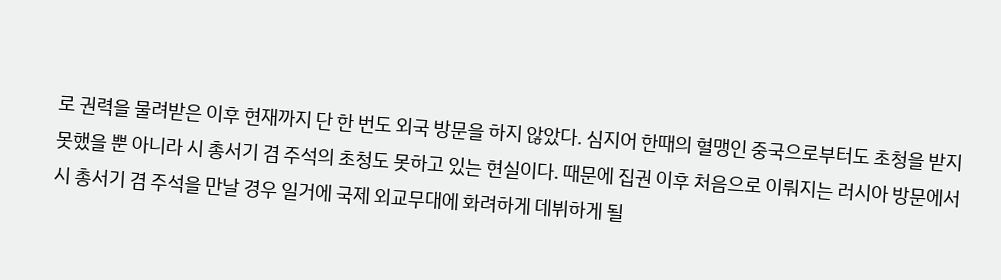로 권력을 물려받은 이후 현재까지 단 한 번도 외국 방문을 하지 않았다. 심지어 한때의 혈맹인 중국으로부터도 초청을 받지 못했을 뿐 아니라 시 총서기 겸 주석의 초청도 못하고 있는 현실이다. 때문에 집권 이후 처음으로 이뤄지는 러시아 방문에서 시 총서기 겸 주석을 만날 경우 일거에 국제 외교무대에 화려하게 데뷔하게 될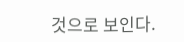것으로 보인다.